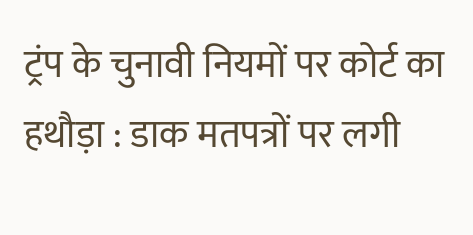ट्रंप के चुनावी नियमों पर कोर्ट का हथौड़ा : डाक मतपत्रों पर लगी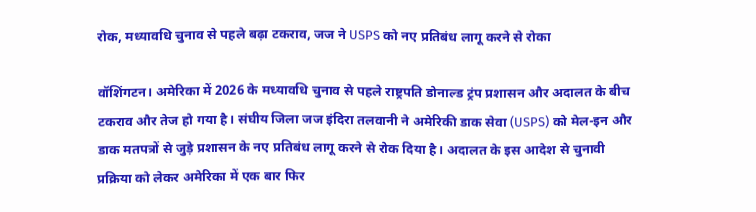रोक, मध्यावधि चुनाव से पहले बढ़ा टकराव, जज ने USPS को नए प्रतिबंध लागू करने से रोका

वॉशिंगटन। अमेरिका में 2026 के मध्यावधि चुनाव से पहले राष्ट्रपति डोनाल्ड ट्रंप प्रशासन और अदालत के बीच टकराव और तेज हो गया है। संघीय जिला जज इंदिरा तलवानी ने अमेरिकी डाक सेवा (USPS) को मेल-इन और डाक मतपत्रों से जुड़े प्रशासन के नए प्रतिबंध लागू करने से रोक दिया है। अदालत के इस आदेश से चुनावी प्रक्रिया को लेकर अमेरिका में एक बार फिर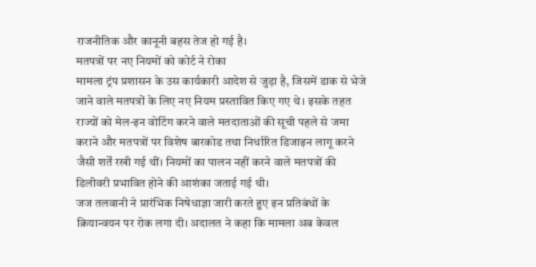राजनीतिक और कानूनी बहस तेज हो गई है।
मतपत्रों पर नए नियमों को कोर्ट ने रोका
मामला ट्रंप प्रशासन के उस कार्यकारी आदेश से जुड़ा है, जिसमें डाक से भेजे जाने वाले मतपत्रों के लिए नए नियम प्रस्तावित किए गए थे। इसके तहत राज्यों को मेल-इन वोटिंग करने वाले मतदाताओं की सूची पहले से जमा कराने और मतपत्रों पर विशेष बारकोड तथा निर्धारित डिजाइन लागू करने जैसी शर्तें रखी गई थीं। नियमों का पालन नहीं करने वाले मतपत्रों की डिलीवरी प्रभावित होने की आशंका जताई गई थी।
जज तलवानी ने प्रारंभिक निषेधाज्ञा जारी करते हुए इन प्रतिबंधों के क्रियान्वयन पर रोक लगा दी। अदालत ने कहा कि मामला अब केवल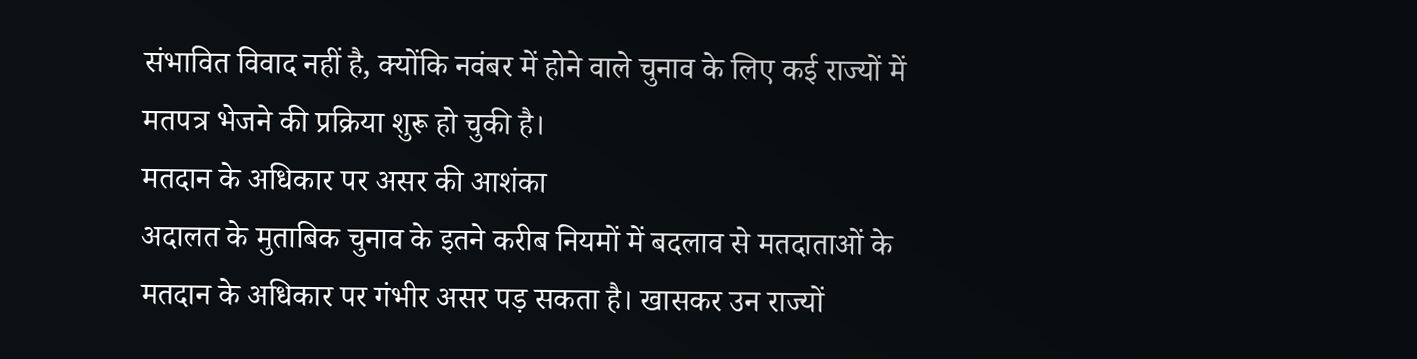संभावित विवाद नहीं है, क्योंकि नवंबर में होने वाले चुनाव के लिए कई राज्यों में मतपत्र भेजने की प्रक्रिया शुरू हो चुकी है।
मतदान के अधिकार पर असर की आशंका
अदालत के मुताबिक चुनाव के इतने करीब नियमों में बदलाव से मतदाताओं के मतदान के अधिकार पर गंभीर असर पड़ सकता है। खासकर उन राज्यों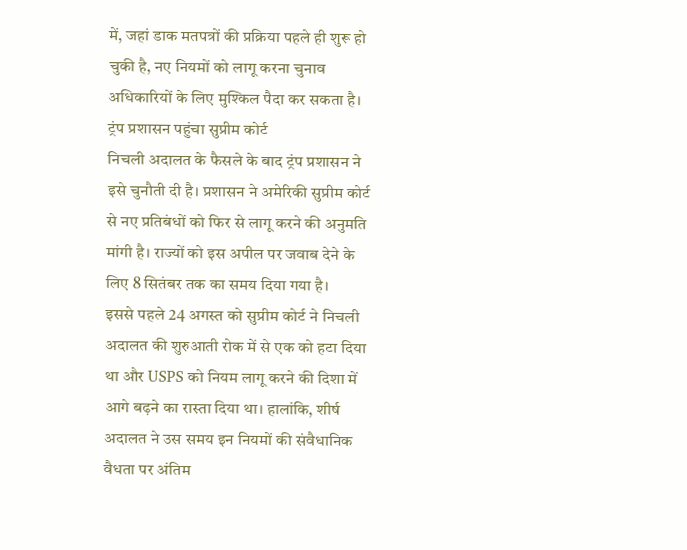में, जहां डाक मतपत्रों की प्रक्रिया पहले ही शुरू हो चुकी है, नए नियमों को लागू करना चुनाव अधिकारियों के लिए मुश्किल पैदा कर सकता है।
ट्रंप प्रशासन पहुंचा सुप्रीम कोर्ट
निचली अदालत के फैसले के बाद ट्रंप प्रशासन ने इसे चुनौती दी है। प्रशासन ने अमेरिकी सुप्रीम कोर्ट से नए प्रतिबंधों को फिर से लागू करने की अनुमति मांगी है। राज्यों को इस अपील पर जवाब देने के लिए 8 सितंबर तक का समय दिया गया है।
इससे पहले 24 अगस्त को सुप्रीम कोर्ट ने निचली अदालत की शुरुआती रोक में से एक को हटा दिया था और USPS को नियम लागू करने की दिशा में आगे बढ़ने का रास्ता दिया था। हालांकि, शीर्ष अदालत ने उस समय इन नियमों की संवैधानिक वैधता पर अंतिम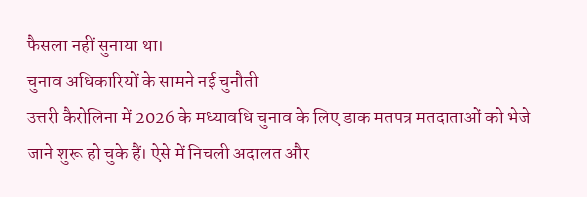फैसला नहीं सुनाया था।
चुनाव अधिकारियों के सामने नई चुनौती
उत्तरी कैरोलिना में 2026 के मध्यावधि चुनाव के लिए डाक मतपत्र मतदाताओं को भेजे जाने शुरू हो चुके हैं। ऐसे में निचली अदालत और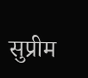सुप्रीम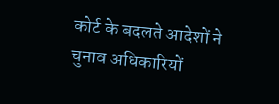कोर्ट के बदलते आदेशों ने चुनाव अधिकारियों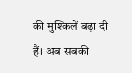की मुश्किलें बढ़ा दी हैं। अब सबकी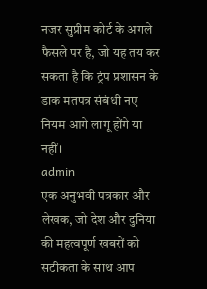नजर सुप्रीम कोर्ट के अगले फैसले पर है, जो यह तय कर सकता है कि ट्रंप प्रशासन के डाक मतपत्र संबंधी नए नियम आगे लागू होंगे या नहीं।
admin
एक अनुभवी पत्रकार और लेखक, जो देश और दुनिया की महत्वपूर्ण खबरों को सटीकता के साथ आप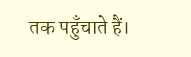तक पहुँचाते हैं।